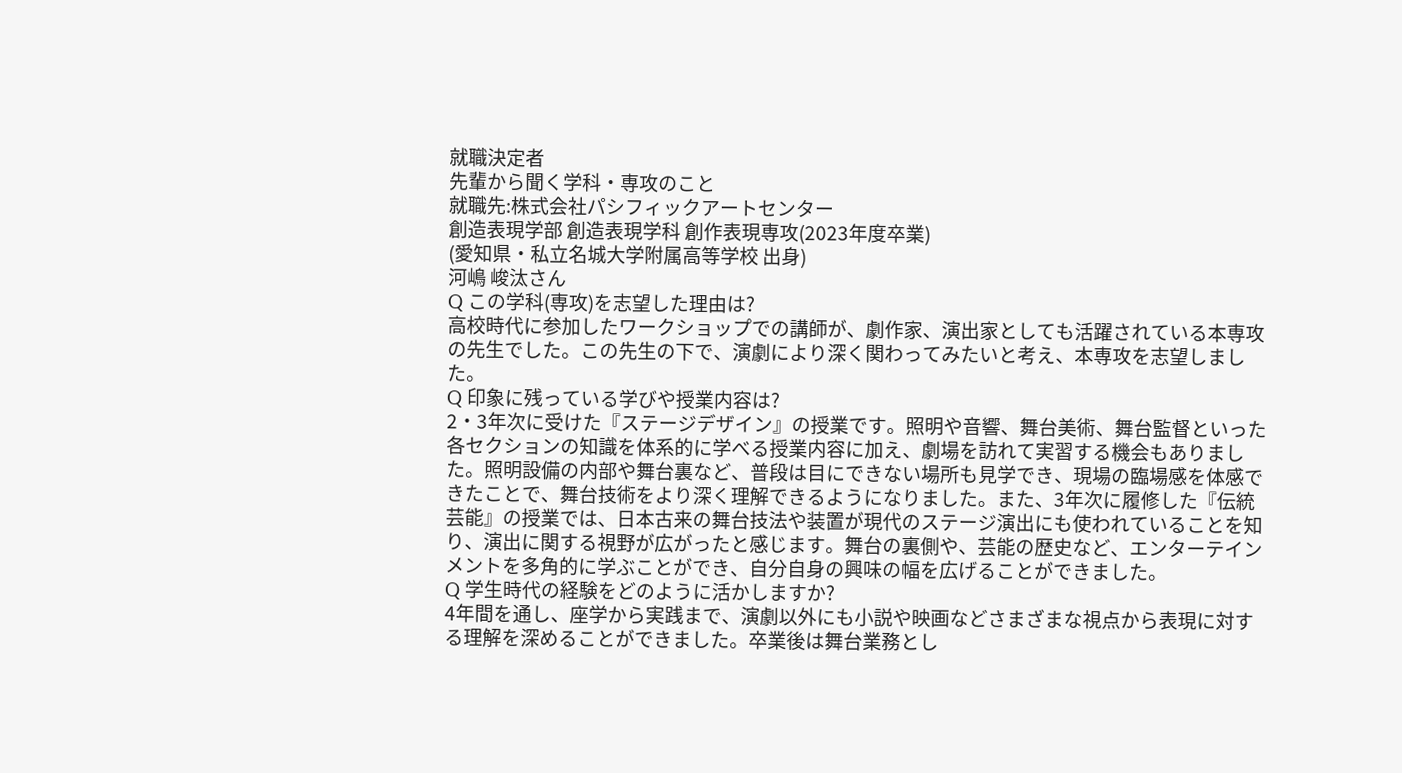就職決定者
先輩から聞く学科・専攻のこと
就職先:株式会社パシフィックアートセンター
創造表現学部 創造表現学科 創作表現専攻(2023年度卒業)
(愛知県・私立名城大学附属高等学校 出身)
河嶋 峻汰さん
Q この学科(専攻)を志望した理由は?
高校時代に参加したワークショップでの講師が、劇作家、演出家としても活躍されている本専攻の先生でした。この先生の下で、演劇により深く関わってみたいと考え、本専攻を志望しました。
Q 印象に残っている学びや授業内容は?
2・3年次に受けた『ステージデザイン』の授業です。照明や音響、舞台美術、舞台監督といった各セクションの知識を体系的に学べる授業内容に加え、劇場を訪れて実習する機会もありました。照明設備の内部や舞台裏など、普段は目にできない場所も見学でき、現場の臨場感を体感できたことで、舞台技術をより深く理解できるようになりました。また、3年次に履修した『伝統芸能』の授業では、日本古来の舞台技法や装置が現代のステージ演出にも使われていることを知り、演出に関する視野が広がったと感じます。舞台の裏側や、芸能の歴史など、エンターテインメントを多角的に学ぶことができ、自分自身の興味の幅を広げることができました。
Q 学生時代の経験をどのように活かしますか?
4年間を通し、座学から実践まで、演劇以外にも小説や映画などさまざまな視点から表現に対する理解を深めることができました。卒業後は舞台業務とし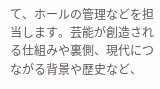て、ホールの管理などを担当します。芸能が創造される仕組みや裏側、現代につながる背景や歴史など、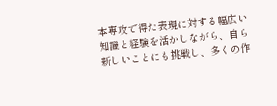本専攻で得た表現に対する幅広い知識と経験を活かしながら、自ら新しいことにも挑戦し、多くの作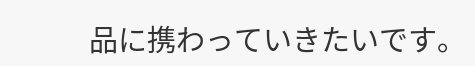品に携わっていきたいです。